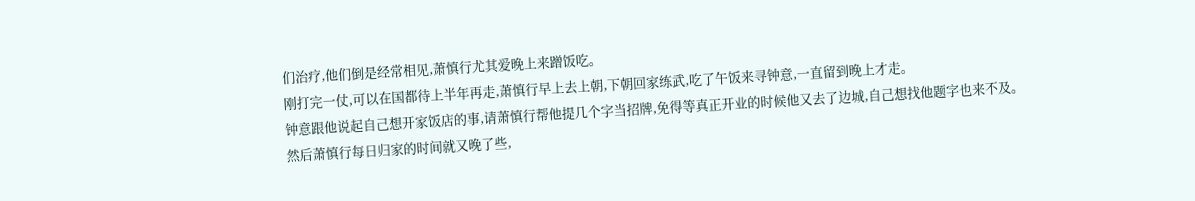们治疗,他们倒是经常相见,萧慎行尤其爱晚上来蹭饭吃。
刚打完一仗,可以在国都待上半年再走,萧慎行早上去上朝,下朝回家练武,吃了午饭来寻钟意,一直留到晚上才走。
钟意跟他说起自己想开家饭店的事,请萧慎行帮他提几个字当招牌,免得等真正开业的时候他又去了边城,自己想找他题字也来不及。
然后萧慎行每日归家的时间就又晚了些,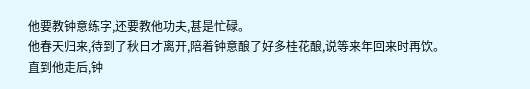他要教钟意练字,还要教他功夫,甚是忙碌。
他春天归来,待到了秋日才离开,陪着钟意酿了好多桂花酿,说等来年回来时再饮。
直到他走后,钟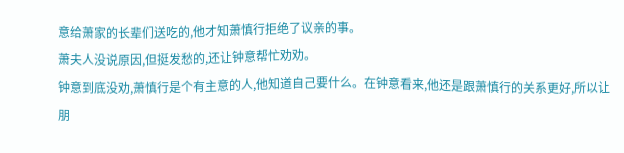意给萧家的长辈们送吃的,他才知萧慎行拒绝了议亲的事。
萧夫人没说原因,但挺发愁的,还让钟意帮忙劝劝。
钟意到底没劝,萧慎行是个有主意的人,他知道自己要什么。在钟意看来,他还是跟萧慎行的关系更好,所以让朋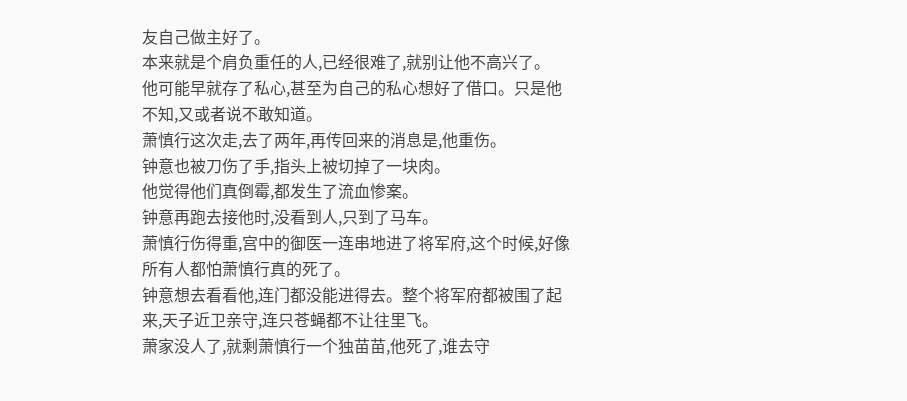友自己做主好了。
本来就是个肩负重任的人,已经很难了,就别让他不高兴了。
他可能早就存了私心,甚至为自己的私心想好了借口。只是他不知,又或者说不敢知道。
萧慎行这次走,去了两年,再传回来的消息是,他重伤。
钟意也被刀伤了手,指头上被切掉了一块肉。
他觉得他们真倒霉,都发生了流血惨案。
钟意再跑去接他时,没看到人,只到了马车。
萧慎行伤得重,宫中的御医一连串地进了将军府,这个时候,好像所有人都怕萧慎行真的死了。
钟意想去看看他,连门都没能进得去。整个将军府都被围了起来,天子近卫亲守,连只苍蝇都不让往里飞。
萧家没人了,就剩萧慎行一个独苗苗,他死了,谁去守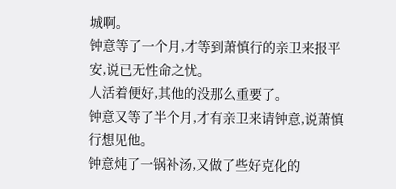城啊。
钟意等了一个月,才等到萧慎行的亲卫来报平安,说已无性命之忧。
人活着便好,其他的没那么重要了。
钟意又等了半个月,才有亲卫来请钟意,说萧慎行想见他。
钟意炖了一锅补汤,又做了些好克化的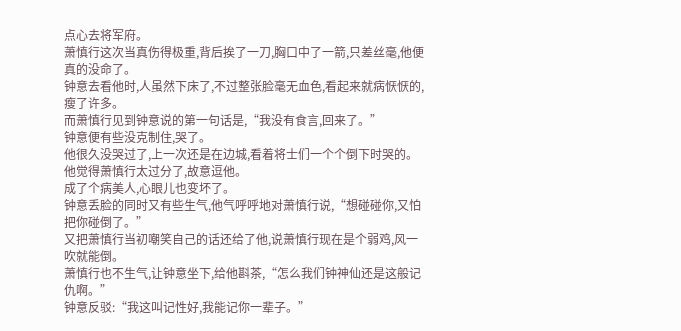点心去将军府。
萧慎行这次当真伤得极重,背后挨了一刀,胸口中了一箭,只差丝毫,他便真的没命了。
钟意去看他时,人虽然下床了,不过整张脸毫无血色,看起来就病恹恹的,瘦了许多。
而萧慎行见到钟意说的第一句话是,“我没有食言,回来了。”
钟意便有些没克制住,哭了。
他很久没哭过了,上一次还是在边城,看着将士们一个个倒下时哭的。
他觉得萧慎行太过分了,故意逗他。
成了个病美人,心眼儿也变坏了。
钟意丢脸的同时又有些生气,他气呼呼地对萧慎行说,“想碰碰你,又怕把你碰倒了。”
又把萧慎行当初嘲笑自己的话还给了他,说萧慎行现在是个弱鸡,风一吹就能倒。
萧慎行也不生气,让钟意坐下,给他斟茶,“怎么我们钟神仙还是这般记仇啊。”
钟意反驳:“我这叫记性好,我能记你一辈子。”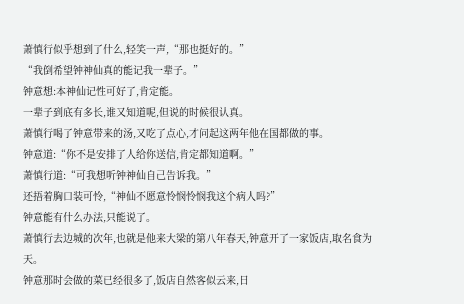萧慎行似乎想到了什么,轻笑一声,“那也挺好的。”
“我倒希望钟神仙真的能记我一辈子。”
钟意想:本神仙记性可好了,肯定能。
一辈子到底有多长,谁又知道呢,但说的时候很认真。
萧慎行喝了钟意带来的汤,又吃了点心,才问起这两年他在国都做的事。
钟意道:“你不是安排了人给你送信,肯定都知道啊。”
萧慎行道:“可我想听钟神仙自己告诉我。”
还捂着胸口装可怜,“神仙不愿意怜悯怜悯我这个病人吗?”
钟意能有什么办法,只能说了。
萧慎行去边城的次年,也就是他来大梁的第八年春天,钟意开了一家饭店,取名食为天。
钟意那时会做的菜已经很多了,饭店自然客似云来,日